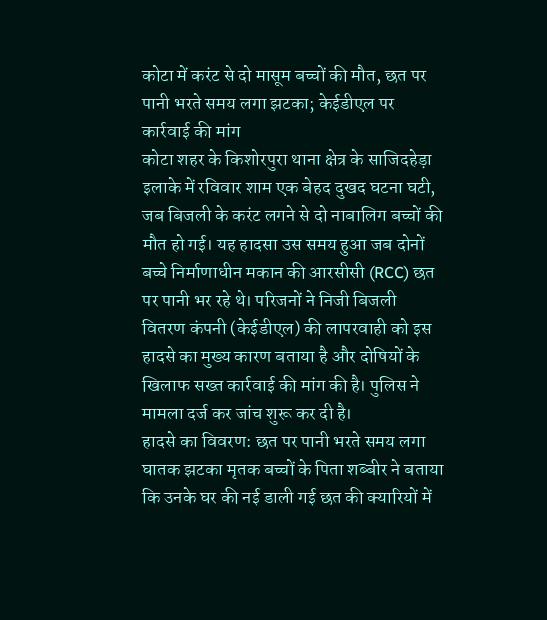कोटा में करंट से दो मासूम बच्चों की मौत, छत पर पानी भरते समय लगा झटका; केईडीएल पर कार्रवाई की मांग
कोटा शहर के किशोरपुरा थाना क्षेत्र के साजिदहेड़ा इलाके में रविवार शाम एक बेहद दुखद घटना घटी, जब बिजली के करंट लगने से दो नाबालिग बच्चों की मौत हो गई। यह हादसा उस समय हुआ जब दोनों बच्चे निर्माणाधीन मकान की आरसीसी (RCC) छत पर पानी भर रहे थे। परिजनों ने निजी बिजली वितरण कंपनी (केईडीएल) की लापरवाही को इस हादसे का मुख्य कारण बताया है और दोषियों के खिलाफ सख्त कार्रवाई की मांग की है। पुलिस ने मामला दर्ज कर जांच शुरू कर दी है।
हादसे का विवरण: छत पर पानी भरते समय लगा घातक झटका मृतक बच्चों के पिता शब्बीर ने बताया कि उनके घर की नई डाली गई छत की क्यारियों में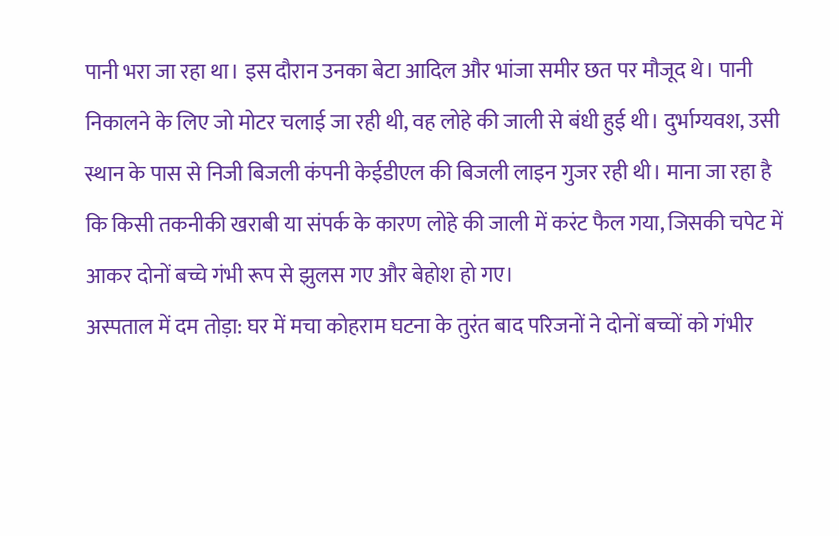पानी भरा जा रहा था। इस दौरान उनका बेटा आदिल और भांजा समीर छत पर मौजूद थे। पानी निकालने के लिए जो मोटर चलाई जा रही थी, वह लोहे की जाली से बंधी हुई थी। दुर्भाग्यवश, उसी स्थान के पास से निजी बिजली कंपनी केईडीएल की बिजली लाइन गुजर रही थी। माना जा रहा है कि किसी तकनीकी खराबी या संपर्क के कारण लोहे की जाली में करंट फैल गया, जिसकी चपेट में आकर दोनों बच्चे गंभी रूप से झुलस गए और बेहोश हो गए।
अस्पताल में दम तोड़ा: घर में मचा कोहराम घटना के तुरंत बाद परिजनों ने दोनों बच्चों को गंभीर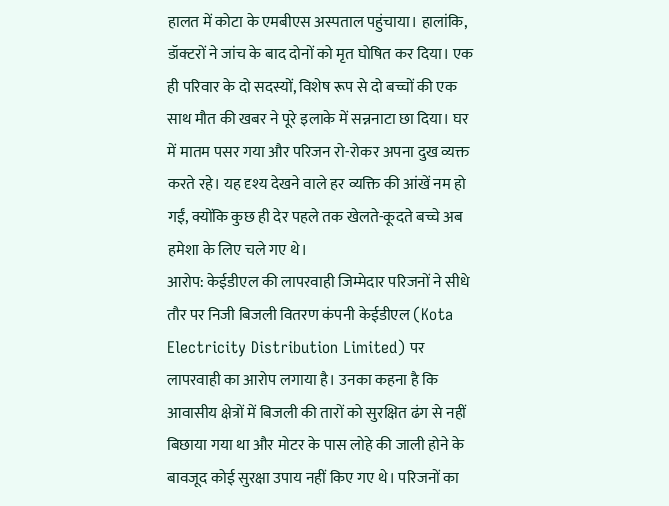हालत में कोटा के एमबीएस अस्पताल पहुंचाया। हालांकि, डॉक्टरों ने जांच के बाद दोनों को मृत घोषित कर दिया। एक ही परिवार के दो सदस्यों, विशेष रूप से दो बच्चों की एक साथ मौत की खबर ने पूरे इलाके में सन्ननाटा छा दिया। घर में मातम पसर गया और परिजन रो-रोकर अपना दुख व्यक्त करते रहे। यह दृश्य देखने वाले हर व्यक्ति की आंखें नम हो गईं, क्योंकि कुछ ही देर पहले तक खेलते-कूदते बच्चे अब हमेशा के लिए चले गए थे।
आरोप: केईडीएल की लापरवाही जिम्मेदार परिजनों ने सीधे तौर पर निजी बिजली वितरण कंपनी केईडीएल (Kota Electricity Distribution Limited) पर लापरवाही का आरोप लगाया है। उनका कहना है कि आवासीय क्षेत्रों में बिजली की तारों को सुरक्षित ढंग से नहीं बिछाया गया था और मोटर के पास लोहे की जाली होने के बावजूद कोई सुरक्षा उपाय नहीं किए गए थे। परिजनों का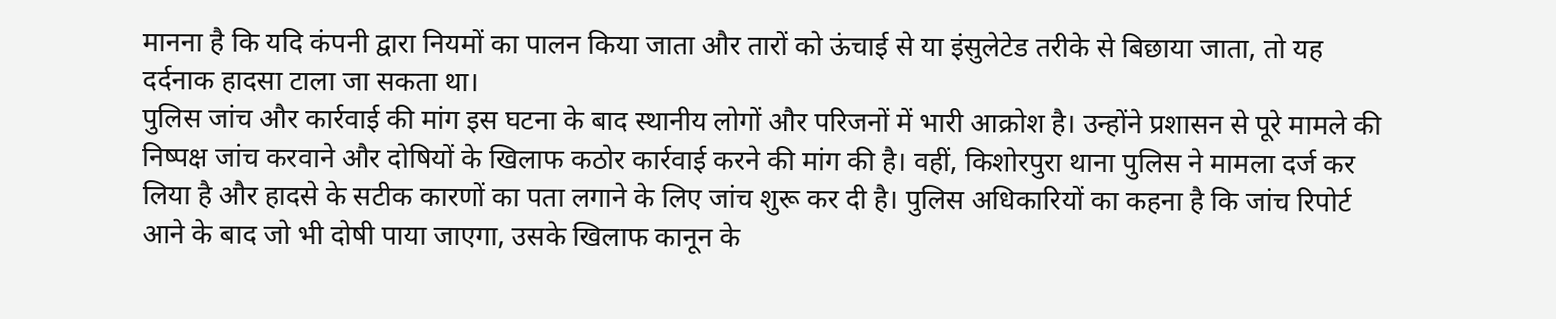मानना है कि यदि कंपनी द्वारा नियमों का पालन किया जाता और तारों को ऊंचाई से या इंसुलेटेड तरीके से बिछाया जाता, तो यह दर्दनाक हादसा टाला जा सकता था।
पुलिस जांच और कार्रवाई की मांग इस घटना के बाद स्थानीय लोगों और परिजनों में भारी आक्रोश है। उन्होंने प्रशासन से पूरे मामले की निष्पक्ष जांच करवाने और दोषियों के खिलाफ कठोर कार्रवाई करने की मांग की है। वहीं, किशोरपुरा थाना पुलिस ने मामला दर्ज कर लिया है और हादसे के सटीक कारणों का पता लगाने के लिए जांच शुरू कर दी है। पुलिस अधिकारियों का कहना है कि जांच रिपोर्ट आने के बाद जो भी दोषी पाया जाएगा, उसके खिलाफ कानून के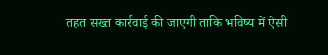तहत सख्त कार्रवाई की जाएगी ताकि भविष्य में ऐसी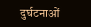दुर्घटनाओं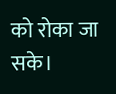को रोका जा सके।